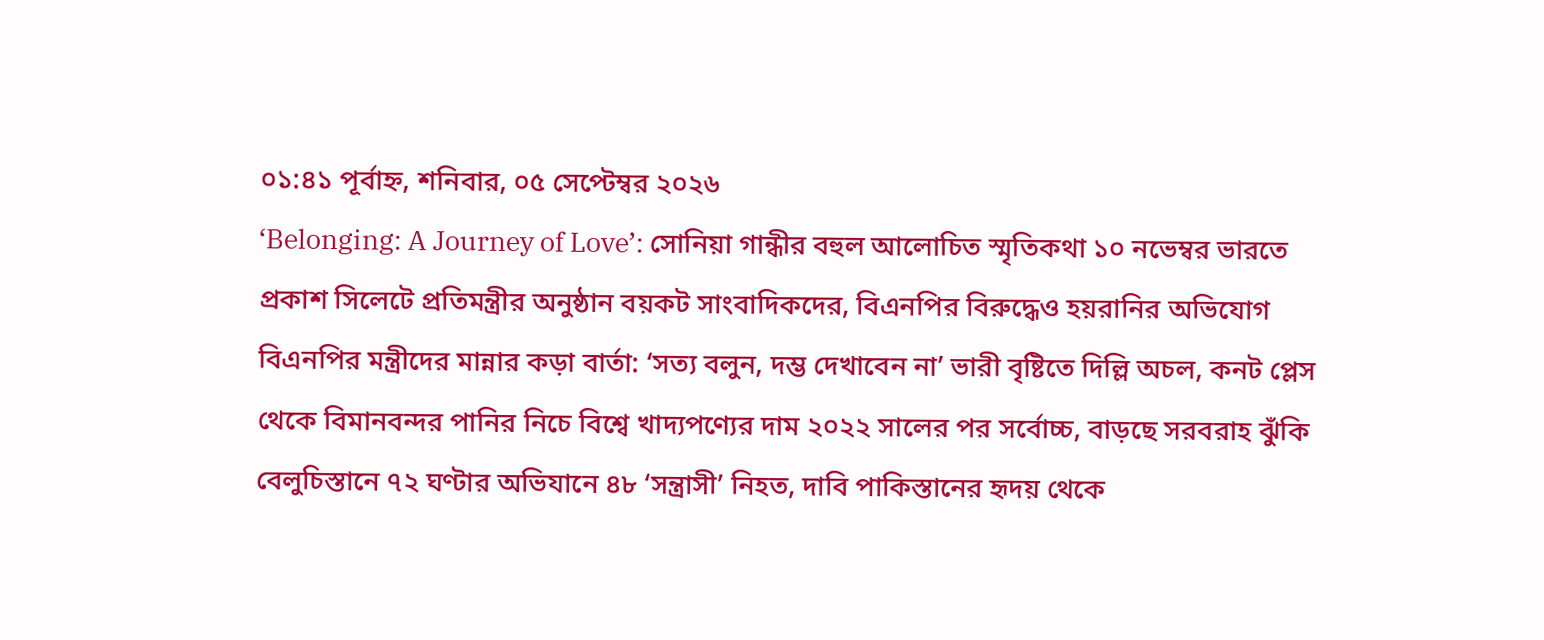০১:৪১ পূর্বাহ্ন, শনিবার, ০৫ সেপ্টেম্বর ২০২৬
‘Belonging: A Journey of Love’: সোনিয়া গান্ধীর বহুল আলোচিত স্মৃতিকথা ১০ নভেম্বর ভারতে প্রকাশ সিলেটে প্রতিমন্ত্রীর অনুষ্ঠান বয়কট সাংবাদিকদের, বিএনপির বিরুদ্ধেও হয়রানির অভিযোগ বিএনপির মন্ত্রীদের মান্নার কড়া বার্তা: ‘সত্য বলুন, দম্ভ দেখাবেন না’ ভারী বৃষ্টিতে দিল্লি অচল, কনট প্লেস থেকে বিমানবন্দর পানির নিচে বিশ্বে খাদ্যপণ্যের দাম ২০২২ সালের পর সর্বোচ্চ, বাড়ছে সরবরাহ ঝুঁকি বেলুচিস্তানে ৭২ ঘণ্টার অভিযানে ৪৮ ‘সন্ত্রাসী’ নিহত, দাবি পাকিস্তানের হৃদয় থেকে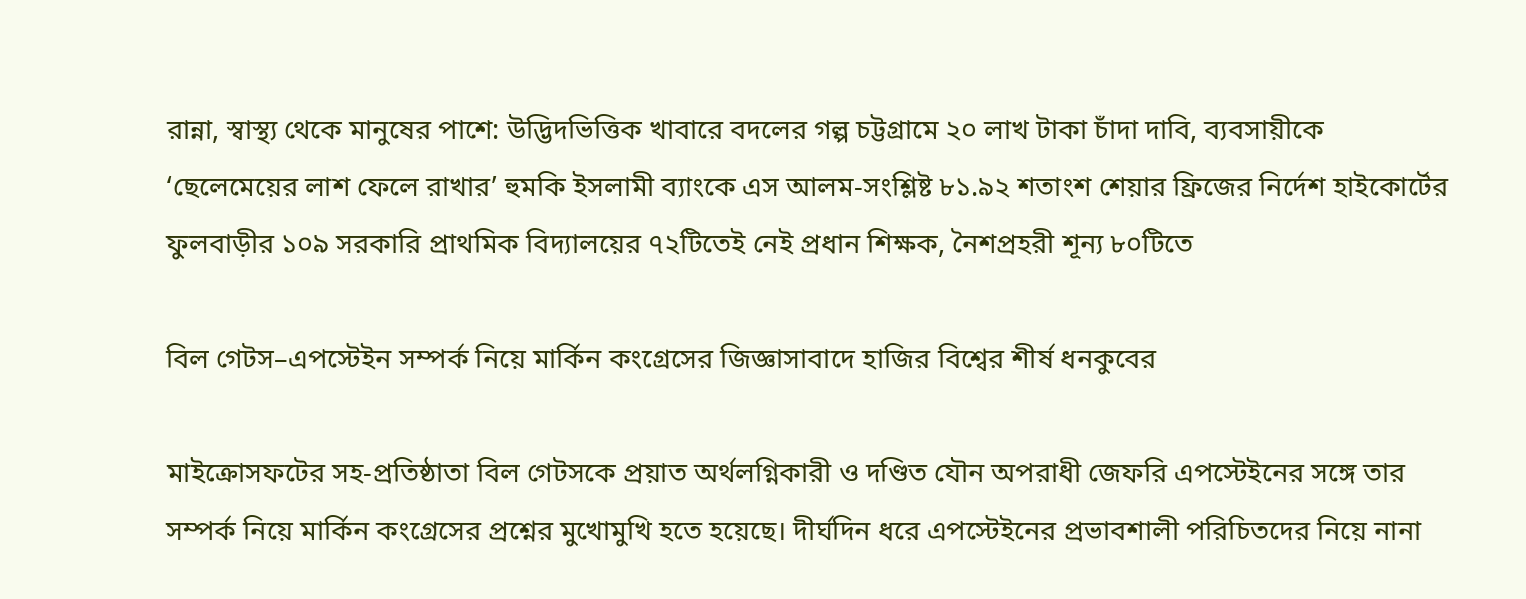রান্না, স্বাস্থ্য থেকে মানুষের পাশে: উদ্ভিদভিত্তিক খাবারে বদলের গল্প চট্টগ্রামে ২০ লাখ টাকা চাঁদা দাবি, ব্যবসায়ীকে ‘ছেলেমেয়ের লাশ ফেলে রাখার’ হুমকি ইসলামী ব্যাংকে এস আলম-সংশ্লিষ্ট ৮১.৯২ শতাংশ শেয়ার ফ্রিজের নির্দেশ হাইকোর্টের ফুলবাড়ীর ১০৯ সরকারি প্রাথমিক বিদ্যালয়ের ৭২টিতেই নেই প্রধান শিক্ষক, নৈশপ্রহরী শূন্য ৮০টিতে

বিল গেটস–এপস্টেইন সম্পর্ক নিয়ে মার্কিন কংগ্রেসের জিজ্ঞাসাবাদে হাজির বিশ্বের শীর্ষ ধনকুবের

মাইক্রোসফটের সহ-প্রতিষ্ঠাতা বিল গেটসকে প্রয়াত অর্থলগ্নিকারী ও দণ্ডিত যৌন অপরাধী জেফরি এপস্টেইনের সঙ্গে তার সম্পর্ক নিয়ে মার্কিন কংগ্রেসের প্রশ্নের মুখোমুখি হতে হয়েছে। দীর্ঘদিন ধরে এপস্টেইনের প্রভাবশালী পরিচিতদের নিয়ে নানা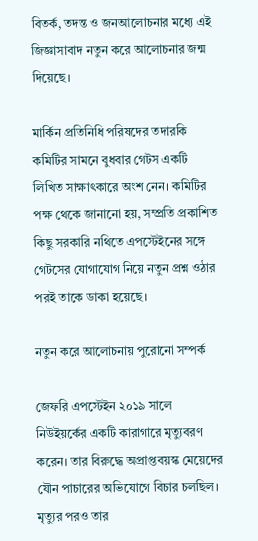বিতর্ক, তদন্ত ও জনআলোচনার মধ্যে এই জিজ্ঞাসাবাদ নতুন করে আলোচনার জন্ম দিয়েছে।

মার্কিন প্রতিনিধি পরিষদের তদারকি কমিটির সামনে বুধবার গেটস একটি লিখিত সাক্ষাৎকারে অংশ নেন। কমিটির পক্ষ থেকে জানানো হয়, সম্প্রতি প্রকাশিত কিছু সরকারি নথিতে এপস্টেইনের সঙ্গে গেটসের যোগাযোগ নিয়ে নতুন প্রশ্ন ওঠার পরই তাকে ডাকা হয়েছে।

নতুন করে আলোচনায় পুরোনো সম্পর্ক

জেফরি এপস্টেইন ২০১৯ সালে নিউইয়র্কের একটি কারাগারে মৃত্যুবরণ করেন। তার বিরুদ্ধে অপ্রাপ্তবয়স্ক মেয়েদের যৌন পাচারের অভিযোগে বিচার চলছিল। মৃত্যুর পরও তার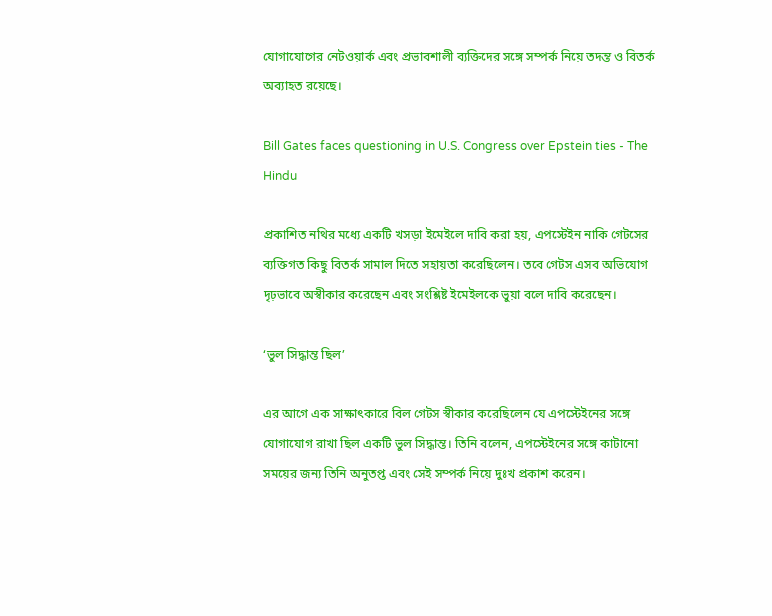যোগাযোগের নেটওয়ার্ক এবং প্রভাবশালী ব্যক্তিদের সঙ্গে সম্পর্ক নিয়ে তদন্ত ও বিতর্ক অব্যাহত রয়েছে।

Bill Gates faces questioning in U.S. Congress over Epstein ties - The Hindu

প্রকাশিত নথির মধ্যে একটি খসড়া ইমেইলে দাবি করা হয়, এপস্টেইন নাকি গেটসের ব্যক্তিগত কিছু বিতর্ক সামাল দিতে সহায়তা করেছিলেন। তবে গেটস এসব অভিযোগ দৃঢ়ভাবে অস্বীকার করেছেন এবং সংশ্লিষ্ট ইমেইলকে ভুয়া বলে দাবি করেছেন।

‘ভুল সিদ্ধান্ত ছিল’

এর আগে এক সাক্ষাৎকারে বিল গেটস স্বীকার করেছিলেন যে এপস্টেইনের সঙ্গে যোগাযোগ রাখা ছিল একটি ভুল সিদ্ধান্ত। তিনি বলেন, এপস্টেইনের সঙ্গে কাটানো সময়ের জন্য তিনি অনুতপ্ত এবং সেই সম্পর্ক নিয়ে দুঃখ প্রকাশ করেন।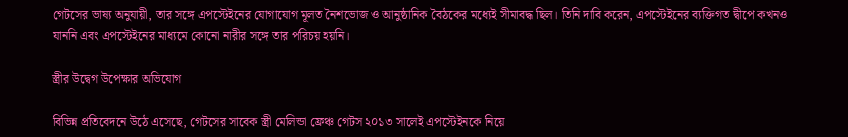গেটসের ভাষ্য অনুযায়ী, তার সঙ্গে এপস্টেইনের যোগাযোগ মূলত নৈশভোজ ও আনুষ্ঠানিক বৈঠকের মধ্যেই সীমাবদ্ধ ছিল। তিনি দাবি করেন, এপস্টেইনের ব্যক্তিগত দ্বীপে কখনও যাননি এবং এপস্টেইনের মাধ্যমে কোনো নারীর সঙ্গে তার পরিচয় হয়নি।

স্ত্রীর উদ্বেগ উপেক্ষার অভিযোগ

বিভিন্ন প্রতিবেদনে উঠে এসেছে, গেটসের সাবেক স্ত্রী মেলিন্ডা ফ্রেঞ্চ গেটস ২০১৩ সালেই এপস্টেইনকে নিয়ে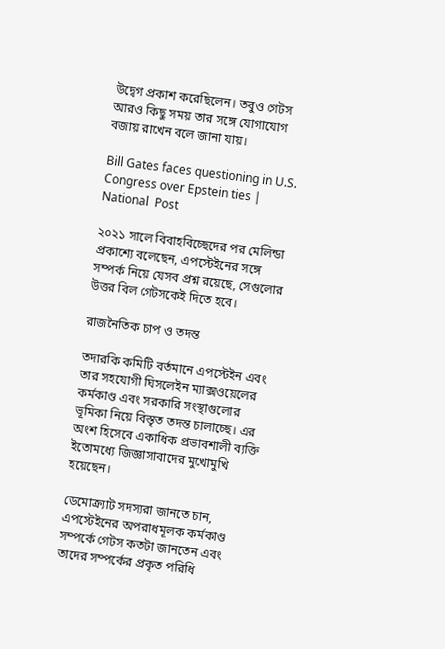উদ্বেগ প্রকাশ করেছিলেন। তবুও গেটস আরও কিছু সময় তার সঙ্গে যোগাযোগ বজায় রাখেন বলে জানা যায়।

Bill Gates faces questioning in U.S. Congress over Epstein ties | National  Post

২০২১ সালে বিবাহবিচ্ছেদের পর মেলিন্ডা প্রকাশ্যে বলেছেন, এপস্টেইনের সঙ্গে সম্পর্ক নিয়ে যেসব প্রশ্ন রয়েছে, সেগুলোর উত্তর বিল গেটসকেই দিতে হবে।

রাজনৈতিক চাপ ও তদন্ত

তদারকি কমিটি বর্তমানে এপস্টেইন এবং তার সহযোগী ঘিসলেইন ম্যাক্সওয়েলের কর্মকাণ্ড এবং সরকারি সংস্থাগুলোর ভূমিকা নিয়ে বিস্তৃত তদন্ত চালাচ্ছে। এর অংশ হিসেবে একাধিক প্রভাবশালী ব্যক্তি ইতোমধ্যে জিজ্ঞাসাবাদের মুখোমুখি হয়েছেন।

ডেমোক্র্যাট সদস্যরা জানতে চান, এপস্টেইনের অপরাধমূলক কর্মকাণ্ড সম্পর্কে গেটস কতটা জানতেন এবং তাদের সম্পর্কের প্রকৃত পরিধি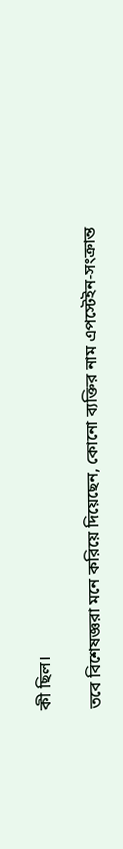কী ছিল।

তবে বিশেষজ্ঞরা মনে করিয়ে দিয়েছেন, কোনো ব্যক্তির নাম এপস্টেইন-সংক্রান্ত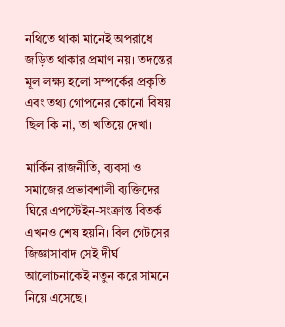নথিতে থাকা মানেই অপরাধে জড়িত থাকার প্রমাণ নয়। তদন্তের মূল লক্ষ্য হলো সম্পর্কের প্রকৃতি এবং তথ্য গোপনের কোনো বিষয় ছিল কি না, তা খতিয়ে দেখা।

মার্কিন রাজনীতি, ব্যবসা ও সমাজের প্রভাবশালী ব্যক্তিদের ঘিরে এপস্টেইন-সংক্রান্ত বিতর্ক এখনও শেষ হয়নি। বিল গেটসের জিজ্ঞাসাবাদ সেই দীর্ঘ আলোচনাকেই নতুন করে সামনে নিয়ে এসেছে।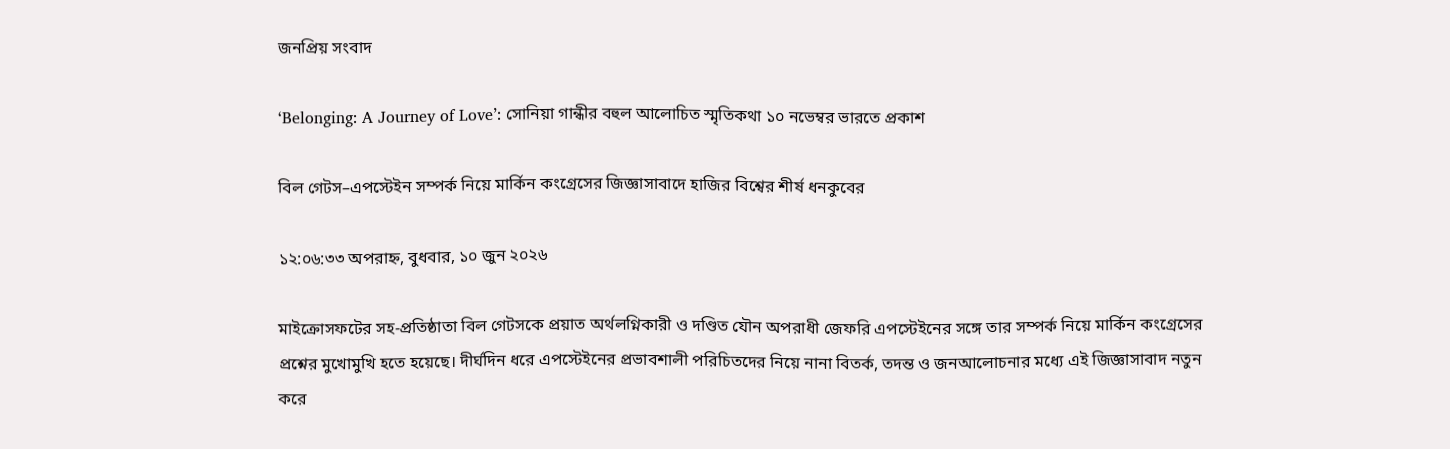জনপ্রিয় সংবাদ

‘Belonging: A Journey of Love’: সোনিয়া গান্ধীর বহুল আলোচিত স্মৃতিকথা ১০ নভেম্বর ভারতে প্রকাশ

বিল গেটস–এপস্টেইন সম্পর্ক নিয়ে মার্কিন কংগ্রেসের জিজ্ঞাসাবাদে হাজির বিশ্বের শীর্ষ ধনকুবের

১২:০৬:৩৩ অপরাহ্ন, বুধবার, ১০ জুন ২০২৬

মাইক্রোসফটের সহ-প্রতিষ্ঠাতা বিল গেটসকে প্রয়াত অর্থলগ্নিকারী ও দণ্ডিত যৌন অপরাধী জেফরি এপস্টেইনের সঙ্গে তার সম্পর্ক নিয়ে মার্কিন কংগ্রেসের প্রশ্নের মুখোমুখি হতে হয়েছে। দীর্ঘদিন ধরে এপস্টেইনের প্রভাবশালী পরিচিতদের নিয়ে নানা বিতর্ক, তদন্ত ও জনআলোচনার মধ্যে এই জিজ্ঞাসাবাদ নতুন করে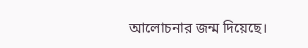আলোচনার জন্ম দিয়েছে।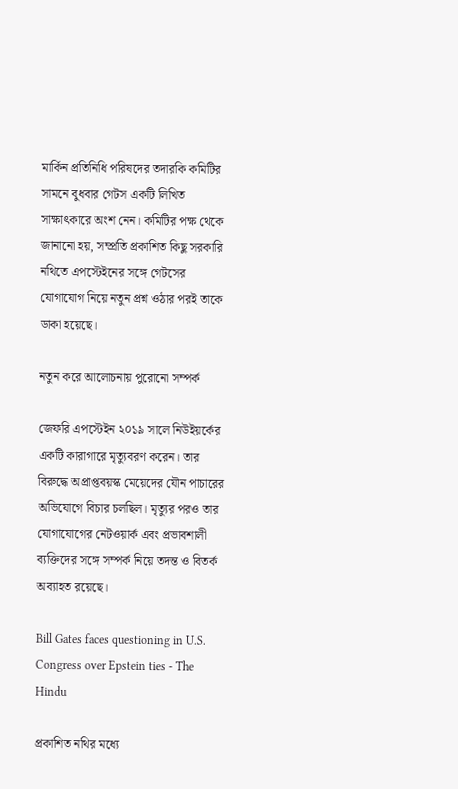মার্কিন প্রতিনিধি পরিষদের তদারকি কমিটির সামনে বুধবার গেটস একটি লিখিত সাক্ষাৎকারে অংশ নেন। কমিটির পক্ষ থেকে জানানো হয়, সম্প্রতি প্রকাশিত কিছু সরকারি নথিতে এপস্টেইনের সঙ্গে গেটসের যোগাযোগ নিয়ে নতুন প্রশ্ন ওঠার পরই তাকে ডাকা হয়েছে।

নতুন করে আলোচনায় পুরোনো সম্পর্ক

জেফরি এপস্টেইন ২০১৯ সালে নিউইয়র্কের একটি কারাগারে মৃত্যুবরণ করেন। তার বিরুদ্ধে অপ্রাপ্তবয়স্ক মেয়েদের যৌন পাচারের অভিযোগে বিচার চলছিল। মৃত্যুর পরও তার যোগাযোগের নেটওয়ার্ক এবং প্রভাবশালী ব্যক্তিদের সঙ্গে সম্পর্ক নিয়ে তদন্ত ও বিতর্ক অব্যাহত রয়েছে।

Bill Gates faces questioning in U.S. Congress over Epstein ties - The Hindu

প্রকাশিত নথির মধ্যে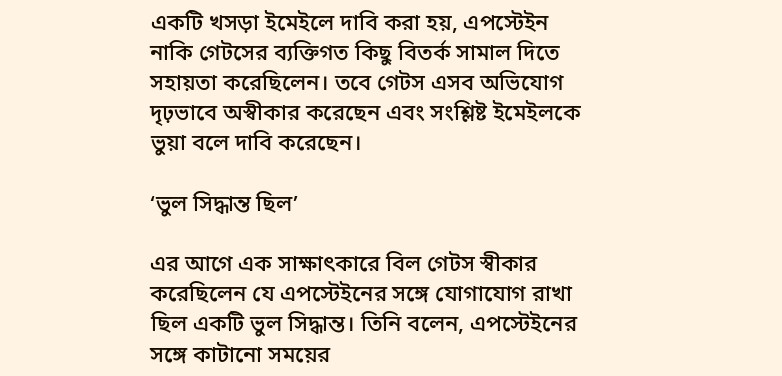একটি খসড়া ইমেইলে দাবি করা হয়, এপস্টেইন নাকি গেটসের ব্যক্তিগত কিছু বিতর্ক সামাল দিতে সহায়তা করেছিলেন। তবে গেটস এসব অভিযোগ দৃঢ়ভাবে অস্বীকার করেছেন এবং সংশ্লিষ্ট ইমেইলকে ভুয়া বলে দাবি করেছেন।

‘ভুল সিদ্ধান্ত ছিল’

এর আগে এক সাক্ষাৎকারে বিল গেটস স্বীকার করেছিলেন যে এপস্টেইনের সঙ্গে যোগাযোগ রাখা ছিল একটি ভুল সিদ্ধান্ত। তিনি বলেন, এপস্টেইনের সঙ্গে কাটানো সময়ের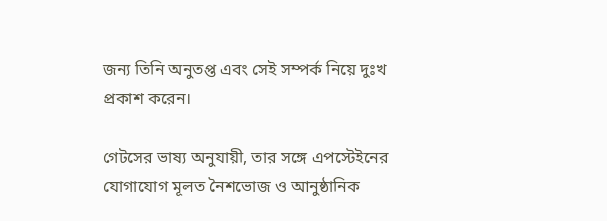জন্য তিনি অনুতপ্ত এবং সেই সম্পর্ক নিয়ে দুঃখ প্রকাশ করেন।

গেটসের ভাষ্য অনুযায়ী, তার সঙ্গে এপস্টেইনের যোগাযোগ মূলত নৈশভোজ ও আনুষ্ঠানিক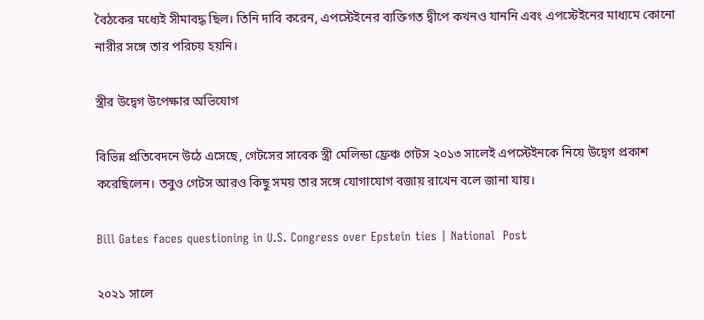বৈঠকের মধ্যেই সীমাবদ্ধ ছিল। তিনি দাবি করেন, এপস্টেইনের ব্যক্তিগত দ্বীপে কখনও যাননি এবং এপস্টেইনের মাধ্যমে কোনো নারীর সঙ্গে তার পরিচয় হয়নি।

স্ত্রীর উদ্বেগ উপেক্ষার অভিযোগ

বিভিন্ন প্রতিবেদনে উঠে এসেছে, গেটসের সাবেক স্ত্রী মেলিন্ডা ফ্রেঞ্চ গেটস ২০১৩ সালেই এপস্টেইনকে নিয়ে উদ্বেগ প্রকাশ করেছিলেন। তবুও গেটস আরও কিছু সময় তার সঙ্গে যোগাযোগ বজায় রাখেন বলে জানা যায়।

Bill Gates faces questioning in U.S. Congress over Epstein ties | National  Post

২০২১ সালে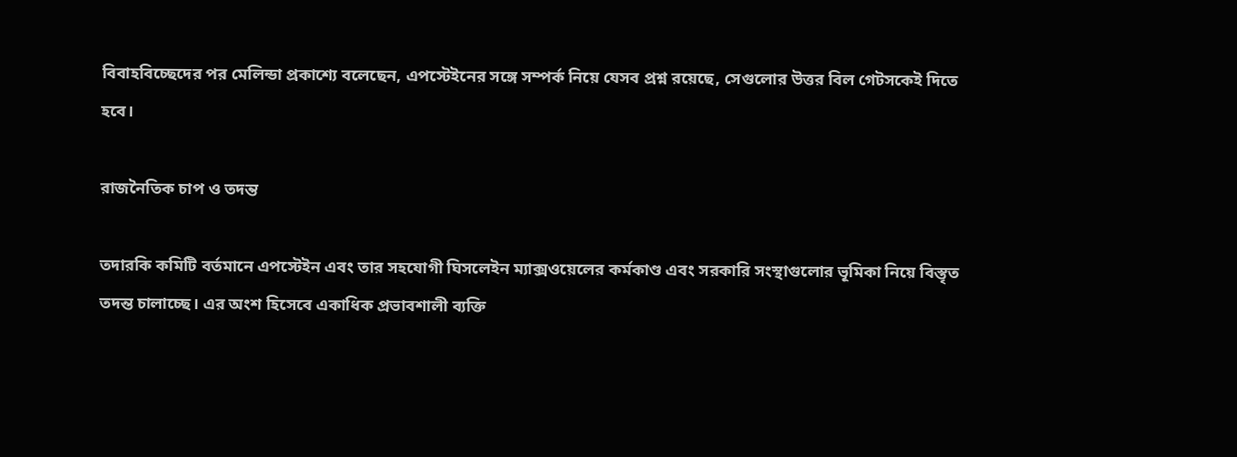বিবাহবিচ্ছেদের পর মেলিন্ডা প্রকাশ্যে বলেছেন, এপস্টেইনের সঙ্গে সম্পর্ক নিয়ে যেসব প্রশ্ন রয়েছে, সেগুলোর উত্তর বিল গেটসকেই দিতে হবে।

রাজনৈতিক চাপ ও তদন্ত

তদারকি কমিটি বর্তমানে এপস্টেইন এবং তার সহযোগী ঘিসলেইন ম্যাক্সওয়েলের কর্মকাণ্ড এবং সরকারি সংস্থাগুলোর ভূমিকা নিয়ে বিস্তৃত তদন্ত চালাচ্ছে। এর অংশ হিসেবে একাধিক প্রভাবশালী ব্যক্তি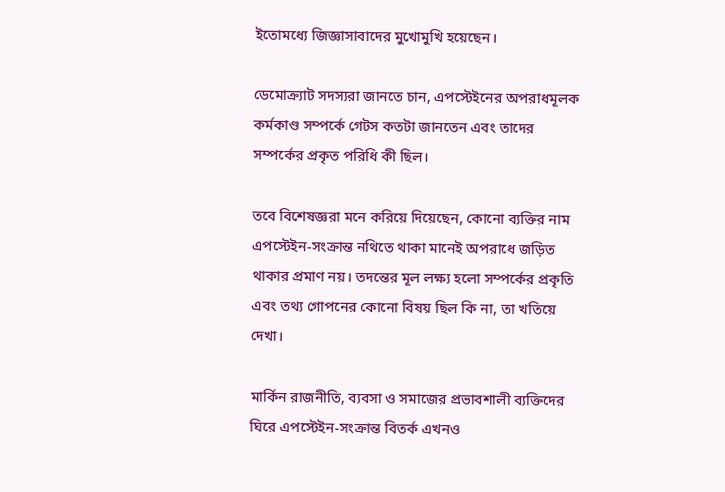ইতোমধ্যে জিজ্ঞাসাবাদের মুখোমুখি হয়েছেন।

ডেমোক্র্যাট সদস্যরা জানতে চান, এপস্টেইনের অপরাধমূলক কর্মকাণ্ড সম্পর্কে গেটস কতটা জানতেন এবং তাদের সম্পর্কের প্রকৃত পরিধি কী ছিল।

তবে বিশেষজ্ঞরা মনে করিয়ে দিয়েছেন, কোনো ব্যক্তির নাম এপস্টেইন-সংক্রান্ত নথিতে থাকা মানেই অপরাধে জড়িত থাকার প্রমাণ নয়। তদন্তের মূল লক্ষ্য হলো সম্পর্কের প্রকৃতি এবং তথ্য গোপনের কোনো বিষয় ছিল কি না, তা খতিয়ে দেখা।

মার্কিন রাজনীতি, ব্যবসা ও সমাজের প্রভাবশালী ব্যক্তিদের ঘিরে এপস্টেইন-সংক্রান্ত বিতর্ক এখনও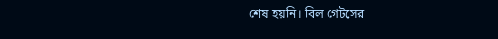শেষ হয়নি। বিল গেটসের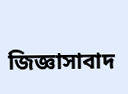জিজ্ঞাসাবাদ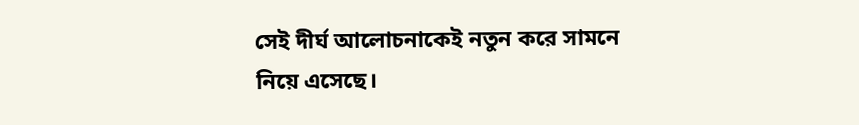সেই দীর্ঘ আলোচনাকেই নতুন করে সামনে নিয়ে এসেছে।